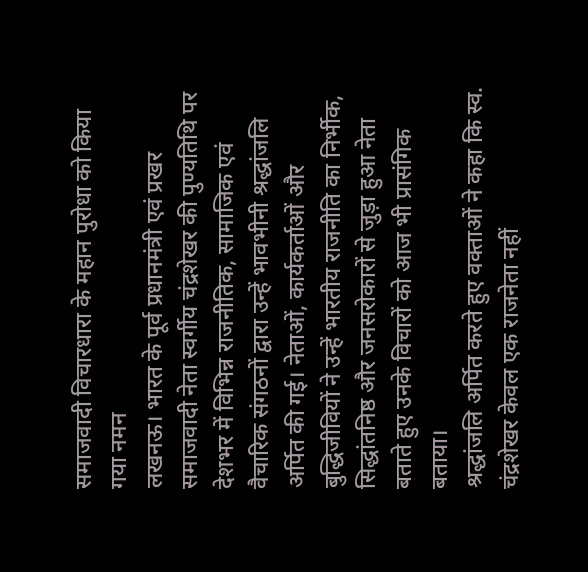समाजवादी विचारधारा के महान पुरोधा को किया गया नमन
लखनऊ। भारत के पूर्व प्रधानमंत्री एवं प्रखर समाजवादी नेता स्वर्गीय चंद्रशेखर की पुण्यतिथि पर देशभर में विभिन्न राजनीतिक, सामाजिक एवं वैचारिक संगठनों द्वारा उन्हें भावभीनी श्रद्धांजलि अर्पित की गई। नेताओं, कार्यकर्ताओं और बुद्धिजीवियों ने उन्हें भारतीय राजनीति का निर्भीक, सिद्धांतनिष्ठ और जनसरोकारों से जुड़ा हुआ नेता बताते हुए उनके विचारों को आज भी प्रासंगिक बताया।
श्रद्धांजलि अर्पित करते हुए वक्ताओं ने कहा कि स्व. चंद्रशेखर केवल एक राजनेता नहीं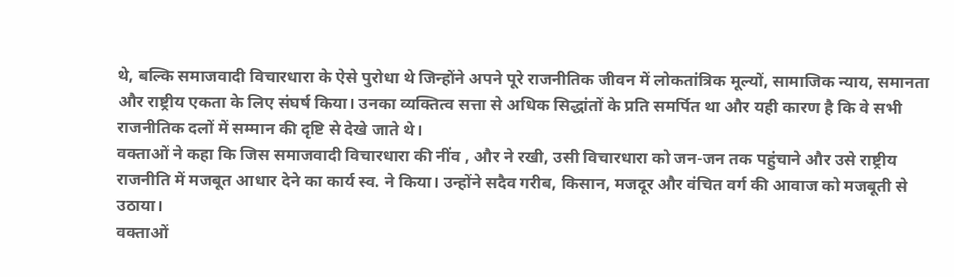थे, बल्कि समाजवादी विचारधारा के ऐसे पुरोधा थे जिन्होंने अपने पूरे राजनीतिक जीवन में लोकतांत्रिक मूल्यों, सामाजिक न्याय, समानता और राष्ट्रीय एकता के लिए संघर्ष किया। उनका व्यक्तित्व सत्ता से अधिक सिद्धांतों के प्रति समर्पित था और यही कारण है कि वे सभी राजनीतिक दलों में सम्मान की दृष्टि से देखे जाते थे।
वक्ताओं ने कहा कि जिस समाजवादी विचारधारा की नींव , और ने रखी, उसी विचारधारा को जन-जन तक पहुंचाने और उसे राष्ट्रीय राजनीति में मजबूत आधार देने का कार्य स्व. ने किया। उन्होंने सदैव गरीब, किसान, मजदूर और वंचित वर्ग की आवाज को मजबूती से उठाया।
वक्ताओं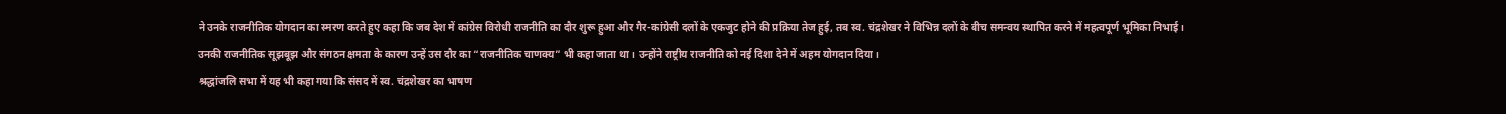ने उनके राजनीतिक योगदान का स्मरण करते हुए कहा कि जब देश में कांग्रेस विरोधी राजनीति का दौर शुरू हुआ और गैर-कांग्रेसी दलों के एकजुट होने की प्रक्रिया तेज हुई, तब स्व. चंद्रशेखर ने विभिन्न दलों के बीच समन्वय स्थापित करने में महत्वपूर्ण भूमिका निभाई। उनकी राजनीतिक सूझबूझ और संगठन क्षमता के कारण उन्हें उस दौर का “राजनीतिक चाणक्य” भी कहा जाता था। उन्होंने राष्ट्रीय राजनीति को नई दिशा देने में अहम योगदान दिया।
श्रद्धांजलि सभा में यह भी कहा गया कि संसद में स्व. चंद्रशेखर का भाषण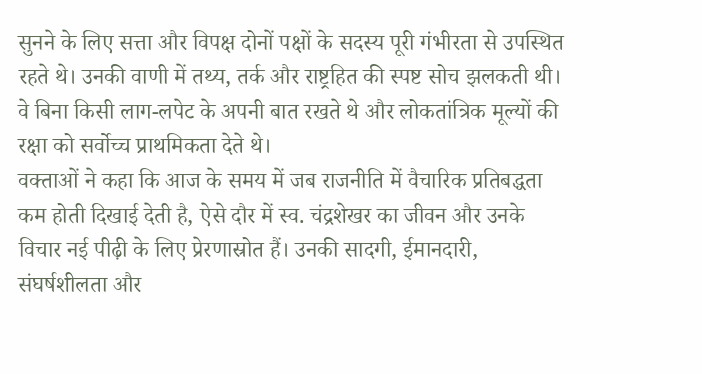सुनने के लिए सत्ता और विपक्ष दोनों पक्षों के सदस्य पूरी गंभीरता से उपस्थित रहते थे। उनकी वाणी में तथ्य, तर्क और राष्ट्रहित की स्पष्ट सोच झलकती थी। वे बिना किसी लाग-लपेट के अपनी बात रखते थे और लोकतांत्रिक मूल्यों की रक्षा को सर्वोच्च प्राथमिकता देते थे।
वक्ताओं ने कहा कि आज के समय में जब राजनीति में वैचारिक प्रतिबद्धता कम होती दिखाई देती है, ऐसे दौर में स्व. चंद्रशेखर का जीवन और उनके विचार नई पीढ़ी के लिए प्रेरणास्रोत हैं। उनकी सादगी, ईमानदारी, संघर्षशीलता और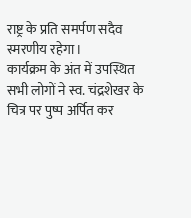राष्ट्र के प्रति समर्पण सदैव स्मरणीय रहेगा।
कार्यक्रम के अंत में उपस्थित सभी लोगों ने स्व. चंद्रशेखर के चित्र पर पुष्प अर्पित कर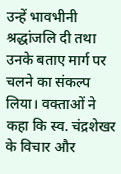उन्हें भावभीनी श्रद्धांजलि दी तथा उनके बताए मार्ग पर चलने का संकल्प लिया। वक्ताओं ने कहा कि स्व. चंद्रशेखर के विचार और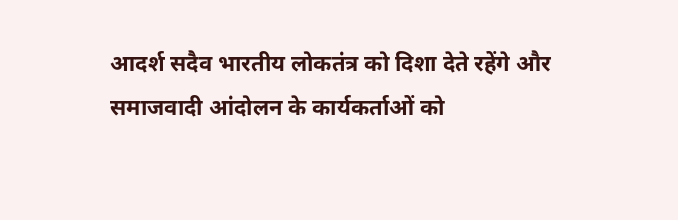आदर्श सदैव भारतीय लोकतंत्र को दिशा देते रहेंगे और समाजवादी आंदोलन के कार्यकर्ताओं को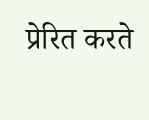प्रेरित करते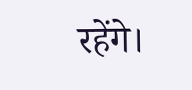रहेंगे।